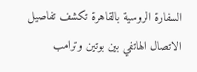السفارة الروسية بالقاهرة تكشف تفاصيل الاتصال الهاتفي بين بوتين وترامب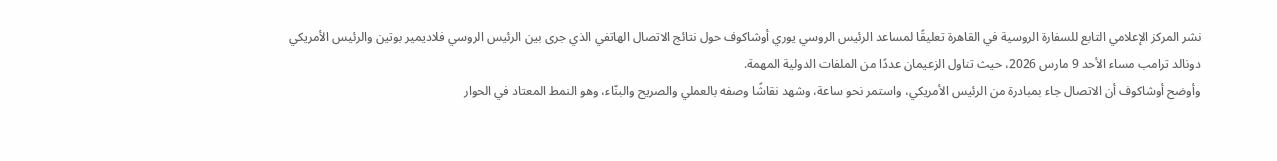نشر المركز الإعلامي التابع للسفارة الروسية في القاهرة تعليقًا لمساعد الرئيس الروسي يوري أوشاكوف حول نتائج الاتصال الهاتفي الذي جرى بين الرئيس الروسي فلاديمير بوتين والرئيس الأمريكي دونالد ترامب مساء الأحد 9 مارس 2026، حيث تناول الزعيمان عددًا من الملفات الدولية المهمة.
وأوضح أوشاكوف أن الاتصال جاء بمبادرة من الرئيس الأمريكي، واستمر نحو ساعة، وشهد نقاشًا وصفه بالعملي والصريح والبنّاء، وهو النمط المعتاد في الحوار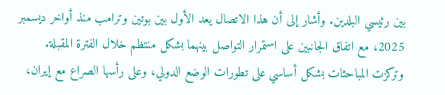بين رئيسي البلدين. وأشار إلى أن هذا الاتصال يعد الأول بين بوتين وترامب منذ أواخر ديسمبر 2025، مع اتفاق الجانبين على استمرار التواصل بينهما بشكل منتظم خلال الفترة المقبلة.
وتركزت المباحثات بشكل أساسي على تطورات الوضع الدولي، وعلى رأسها الصراع مع إيران،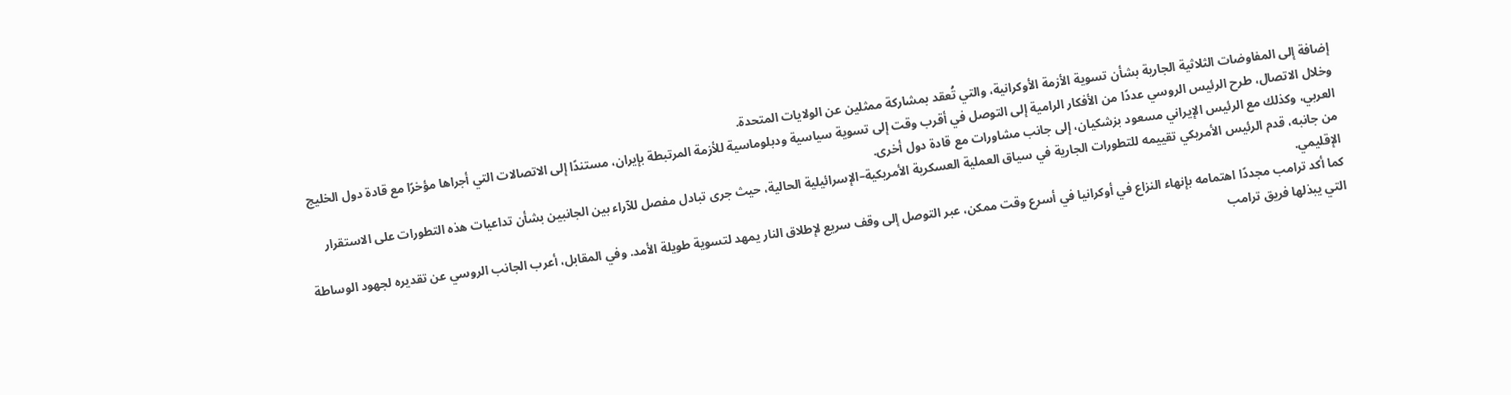إضافة إلى المفاوضات الثلاثية الجارية بشأن تسوية الأزمة الأوكرانية، والتي تُعقد بمشاركة ممثلين عن الولايات المتحدة.
وخلال الاتصال، طرح الرئيس الروسي عددًا من الأفكار الرامية إلى التوصل في أقرب وقت إلى تسوية سياسية ودبلوماسية للأزمة المرتبطة بإيران، مستندًا إلى الاتصالات التي أجراها مؤخرًا مع قادة دول الخليج العربي، وكذلك مع الرئيس الإيراني مسعود بزشكيان، إلى جانب مشاورات مع قادة دول أخرى.
من جانبه، قدم الرئيس الأمريكي تقييمه للتطورات الجارية في سياق العملية العسكرية الأمريكية–الإسرائيلية الحالية، حيث جرى تبادل مفصل للآراء بين الجانبين بشأن تداعيات هذه التطورات على الاستقرار الإقليمي.
كما أكد ترامب مجددًا اهتمامه بإنهاء النزاع في أوكرانيا في أسرع وقت ممكن، عبر التوصل إلى وقف سريع لإطلاق النار يمهد لتسوية طويلة الأمد. وفي المقابل، أعرب الجانب الروسي عن تقديره لجهود الوساطة التي يبذلها فريق ترامب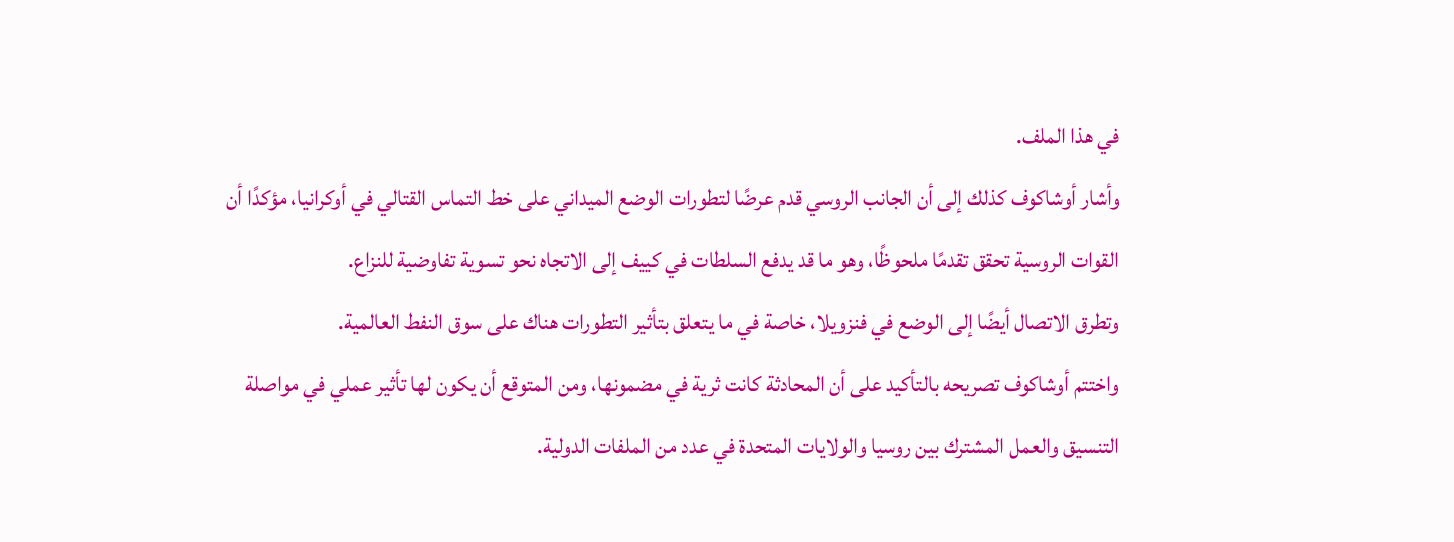في هذا الملف.
وأشار أوشاكوف كذلك إلى أن الجانب الروسي قدم عرضًا لتطورات الوضع الميداني على خط التماس القتالي في أوكرانيا، مؤكدًا أن القوات الروسية تحقق تقدمًا ملحوظًا، وهو ما قد يدفع السلطات في كييف إلى الاتجاه نحو تسوية تفاوضية للنزاع.
وتطرق الاتصال أيضًا إلى الوضع في فنزويلا، خاصة في ما يتعلق بتأثير التطورات هناك على سوق النفط العالمية.
واختتم أوشاكوف تصريحه بالتأكيد على أن المحادثة كانت ثرية في مضمونها، ومن المتوقع أن يكون لها تأثير عملي في مواصلة التنسيق والعمل المشترك بين روسيا والولايات المتحدة في عدد من الملفات الدولية.